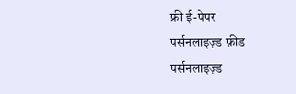फ्री ई-पेपर
पर्सनलाइज़्ड फ़ीड
पर्सनलाइज़्ड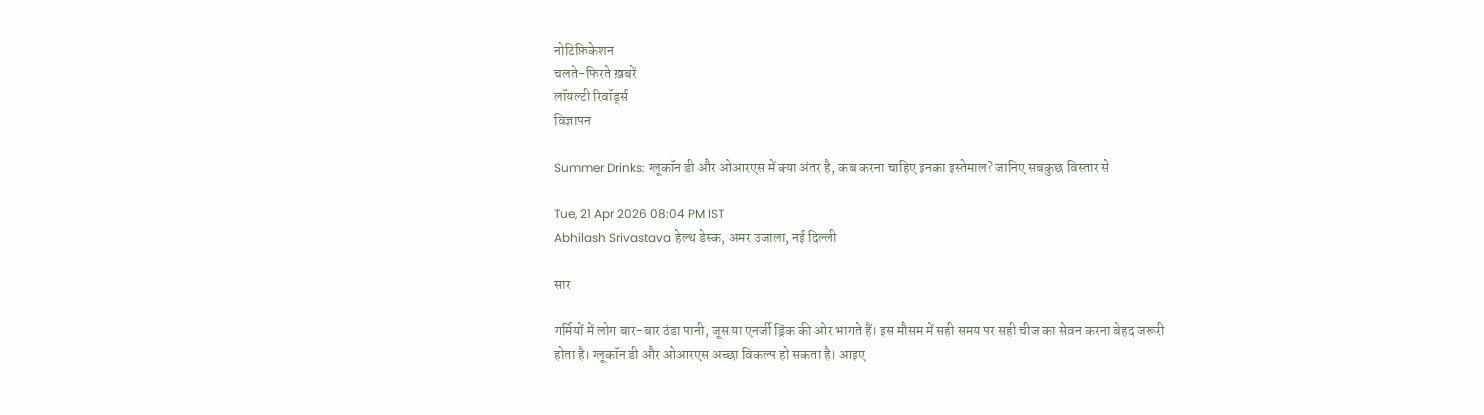नोटिफ़िकेशन
चलते-फिरते ख़बरें
लॉयल्टी रिवॉर्ड्स
विज्ञापन

Summer Drinks: ग्लूकॉन डी और ओआरएस में क्या अंतर है, कब करना चाहिए इनका इस्तेमाल? जानिए सबकुछ विस्तार से

Tue, 21 Apr 2026 08:04 PM IST
Abhilash Srivastava हेल्थ डेस्क, अमर उजाला, नई दिल्ली

सार

गर्मियों में लोग बार-बार ठंडा पानी, जूस या एनर्जी ड्रिंक की ओर भागते हैं। इस मौसम में सही समय पर सही चीज का सेवन करना बेहद जरूरी होता है। ग्लूकॉन डी और ओआरएस अच्छा विकल्प हो सकता है। आइए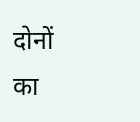दोनों का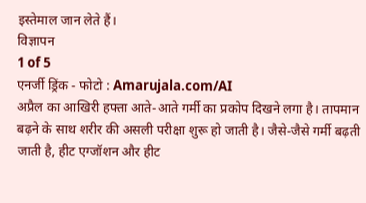इस्तेमाल जान लेते हैं।
विज्ञापन
1 of 5
एनर्जी ड्रिंक - फोटो : Amarujala.com/AI
अप्रैल का आखिरी हफ्ता आते-आते गर्मी का प्रकोप दिखने लगा है। तापमान बढ़ने के साथ शरीर की असली परीक्षा शुरू हो जाती है। जैसे-जैसे गर्मी बढ़ती जाती है, हीट एग्जॉशन और हीट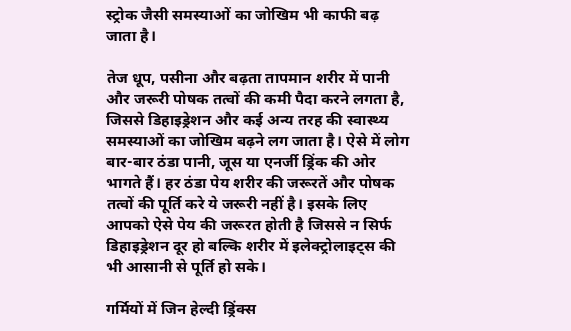स्ट्रोक जैसी समस्याओं का जोखिम भी काफी बढ़ जाता है।

तेज धूप, पसीना और बढ़ता तापमान शरीर में पानी और जरूरी पोषक तत्वों की कमी पैदा करने लगता है, जिससे डिहाइड्रेशन और कई अन्य तरह की स्वास्थ्य समस्याओं का जोखिम बढ़ने लग जाता है। ऐसे में लोग बार-बार ठंडा पानी, जूस या एनर्जी ड्रिंक की ओर भागते हैं। हर ठंडा पेय शरीर की जरूरतें और पोषक तत्वों की पूर्ति करे ये जरूरी नहीं है। इसके लिए आपको ऐसे पेय की जरूरत होती है जिससे न सिर्फ डिहाइड्रेशन दूर हो बल्कि शरीर में इलेक्ट्रोलाइट्स की भी आसानी से पूर्ति हो सके।

गर्मियों में जिन हेल्दी ड्रिंक्स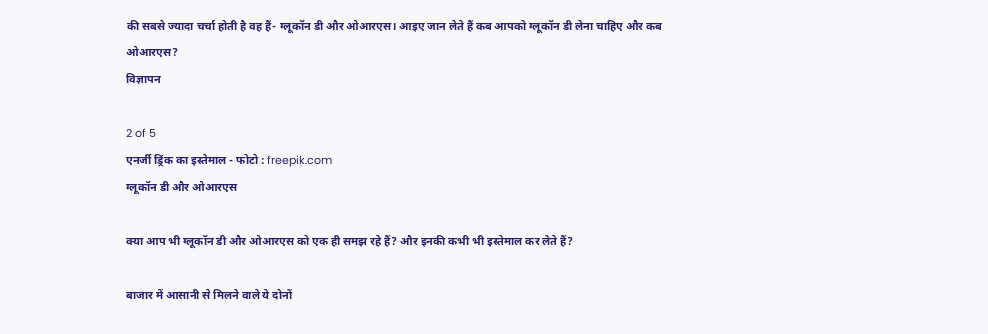की सबसे ज्यादा चर्चा होती है वह हैं- ग्लूकॉन डी और ओआरएस। आइए जान लेते हैं कब आपको ग्लूकॉन डी लेना चाहिए और कब ओआरएस?
विज्ञापन

2 of 5
एनर्जी ड्रिंक का इस्तेमाल - फोटो : freepik.com
ग्लूकॉन डी और ओआरएस

क्या आप भी ग्लूकॉन डी और ओआरएस को एक ही समझ रहे हैं? और इनकी कभी भी इस्तेमाल कर लेते हैं?

बाजार में आसानी से मिलने वाले ये दोनों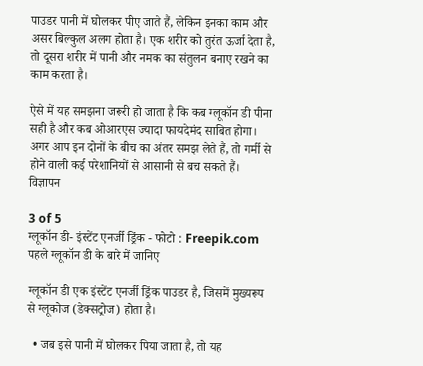पाउडर पानी में घोलकर पीए जाते हैं, लेकिन इनका काम और असर बिल्कुल अलग होता है। एक शरीर को तुरंत ऊर्जा देता है, तो दूसरा शरीर में पानी और नमक का संतुलन बनाए रखने का काम करता है।

ऐसे में यह समझना जरूरी हो जाता है कि कब ग्लूकॉन डी पीना सही है और कब ओआरएस ज्यादा फायदेमंद साबित होगा। अगर आप इन दोनों के बीच का अंतर समझ लेते हैं, तो गर्मी से होने वाली कई परेशानियों से आसानी से बच सकते हैं।
विज्ञापन

3 of 5
ग्लूकॉन डी- इंस्टेंट एनर्जी ड्रिंक - फोटो : Freepik.com
पहले ग्लूकॉन डी के बारे में जानिए

ग्लूकॉन डी एक इंस्टेंट एनर्जी ड्रिंक पाउडर है, जिसमें मुख्यरूप से ग्लूकोज (डेक्सट्रोज) होता है।

  • जब इसे पानी में घोलकर पिया जाता है, तो यह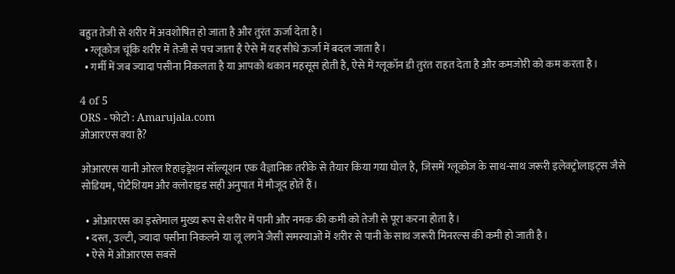बहुत तेजी से शरीर में अवशोषित हो जाता है और तुरंत ऊर्जा देता है।
  • ग्लूकोज चूंकि शरीर में तेजी से पच जाता है ऐसे में यह सीधे ऊर्जा में बदल जाता है।
  • गर्मी में जब ज्यादा पसीना निकलता है या आपको थकान महसूस होती है, ऐसे में ग्लूकॉन डी तुरंत राहत देता है और कमजोरी को कम करता है।

4 of 5
ORS - फोटो : Amarujala.com
ओआरएस क्या है?

ओआरएस यानी ओरल रिहाइड्रेशन सॉल्यूशन एक वैज्ञानिक तरीके से तैयार किया गया घोल है, जिसमें ग्लूकोज के साथ-साथ जरूरी इलेक्ट्रोलाइट्स जैसे सोडियम, पोटैशियम और क्लोराइड सही अनुपात में मौजूद होते हैं।

  • ओआरएस का इस्तेमाल मुख्य रूप से शरीर में पानी और नमक की कमी को तेजी से पूरा करना होता है।
  • दस्त, उल्टी, ज्यादा पसीना निकलने या लू लगने जैसी समस्याओं में शरीर से पानी के साथ जरूरी मिनरल्स की कमी हो जाती है।
  • ऐसे में ओआरएस सबसे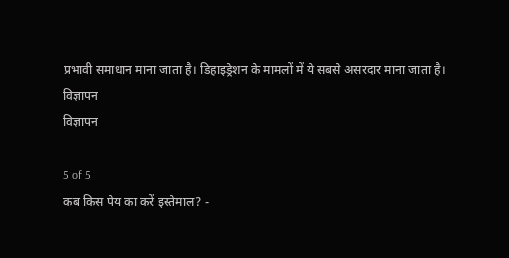प्रभावी समाधान माना जाता है। डिहाइड्रेशन के मामलों में ये सबसे असरदार माना जाता है।
विज्ञापन
विज्ञापन

5 of 5
कब किस पेय का करें इस्तेमाल? -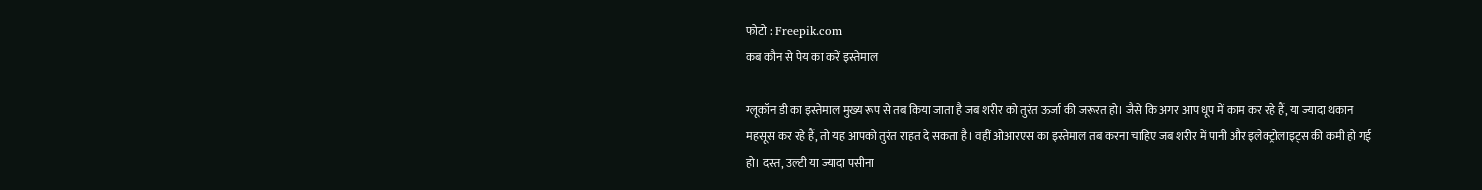फोटो : Freepik.com
कब कौन से पेय का करें इस्तेमाल

ग्लूकॉन डी का इस्तेमाल मुख्य रूप से तब किया जाता है जब शरीर को तुरंत ऊर्जा की जरूरत हो। जैसे कि अगर आप धूप में काम कर रहे हैं, या ज्यादा थकान महसूस कर रहे हैं, तो यह आपको तुरंत राहत दे सकता है। वहीं ओआरएस का इस्तेमाल तब करना चाहिए जब शरीर में पानी और इलेक्ट्रोलाइट्स की कमी हो गई हो। दस्त, उल्टी या ज्यादा पसीना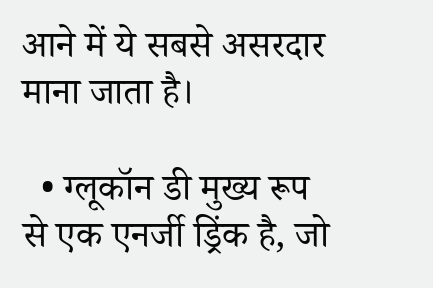आने में ये सबसे असरदार माना जाता है।

  • ग्लूकॉन डी मुख्य रूप से एक एनर्जी ड्रिंक है, जो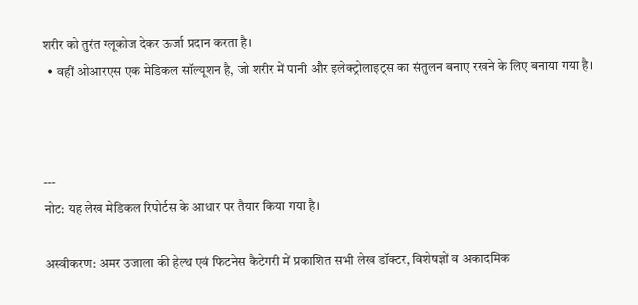शरीर को तुरंत ग्लूकोज देकर ऊर्जा प्रदान करता है।
  • वहीं ओआरएस एक मेडिकल सॉल्यूशन है, जो शरीर में पानी और इलेक्ट्रोलाइट्स का संतुलन बनाए रखने के लिए बनाया गया है।



---
नोट: यह लेख मेडिकल रिपोर्टस के आधार पर तैयार किया गया है।

अस्वीकरण: अमर उजाला की हेल्थ एवं फिटनेस कैटेगरी में प्रकाशित सभी लेख डॉक्टर, विशेषज्ञों व अकादमिक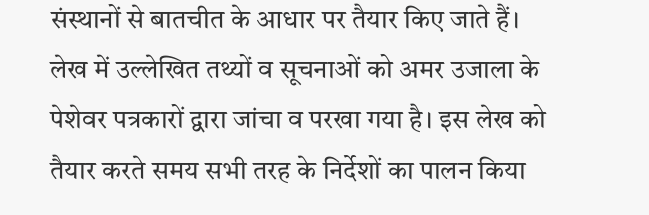संस्थानों से बातचीत के आधार पर तैयार किए जाते हैं। लेख में उल्लेखित तथ्यों व सूचनाओं को अमर उजाला के पेशेवर पत्रकारों द्वारा जांचा व परखा गया है। इस लेख को तैयार करते समय सभी तरह के निर्देशों का पालन किया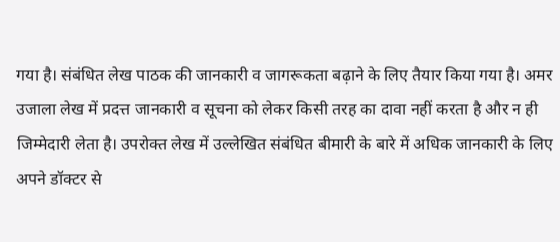गया है। संबंधित लेख पाठक की जानकारी व जागरूकता बढ़ाने के लिए तैयार किया गया है। अमर उजाला लेख में प्रदत्त जानकारी व सूचना को लेकर किसी तरह का दावा नहीं करता है और न ही जिम्मेदारी लेता है। उपरोक्त लेख में उल्लेखित संबंधित बीमारी के बारे में अधिक जानकारी के लिए अपने डॉक्टर से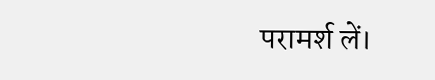परामर्श लें।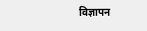विज्ञापन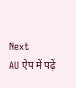Next
AU ऐप में पढ़ें